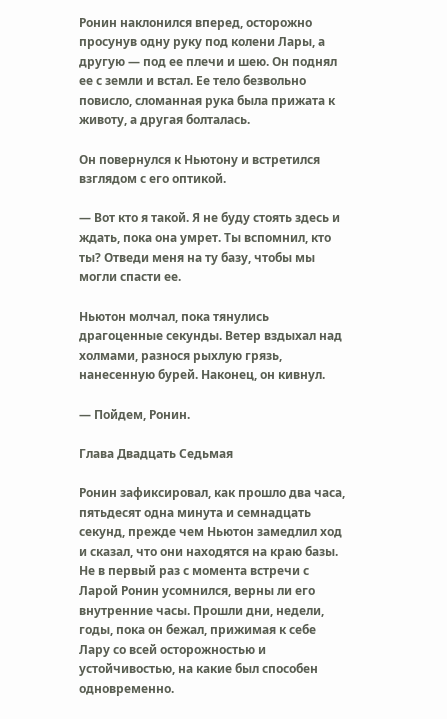Ронин наклонился вперед, осторожно просунув одну руку под колени Лары, а другую — под ее плечи и шею. Он поднял ее с земли и встал. Ее тело безвольно повисло, сломанная рука была прижата к животу, а другая болталась.

Он повернулся к Ньютону и встретился взглядом с его оптикой.

— Вот кто я такой. Я не буду стоять здесь и ждать, пока она умрет. Ты вспомнил, кто ты? Отведи меня на ту базу, чтобы мы могли спасти ее.

Ньютон молчал, пока тянулись драгоценные секунды. Ветер вздыхал над холмами, разнося рыхлую грязь, нанесенную бурей. Наконец, он кивнул.

— Пойдем, Ронин.

Глава Двадцать Седьмая

Ронин зафиксировал, как прошло два часа, пятьдесят одна минута и семнадцать секунд, прежде чем Ньютон замедлил ход и сказал, что они находятся на краю базы. Не в первый раз с момента встречи с Ларой Ронин усомнился, верны ли его внутренние часы. Прошли дни, недели, годы, пока он бежал, прижимая к себе Лару со всей осторожностью и устойчивостью, на какие был способен одновременно.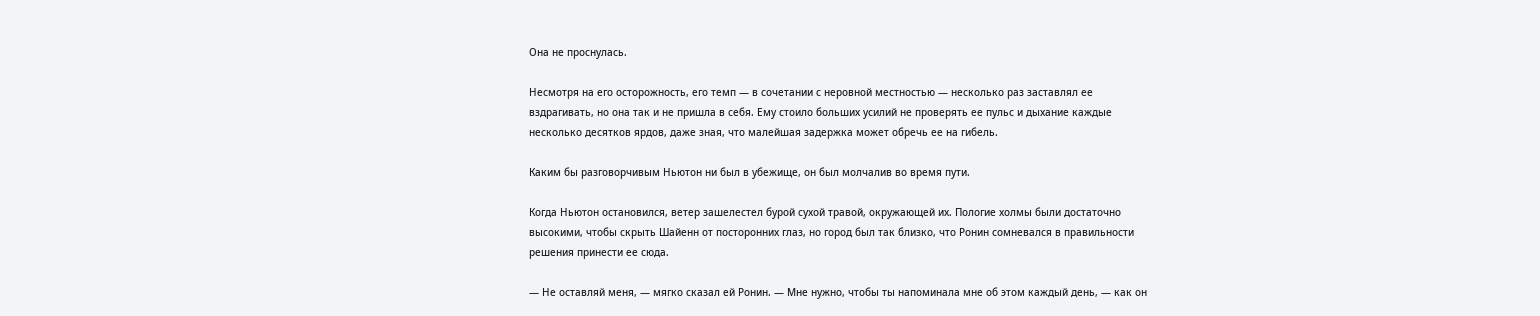Она не проснулась.

Несмотря на его осторожность, его темп — в сочетании с неровной местностью — несколько раз заставлял ее вздрагивать, но она так и не пришла в себя. Ему стоило больших усилий не проверять ее пульс и дыхание каждые несколько десятков ярдов, даже зная, что малейшая задержка может обречь ее на гибель.

Каким бы разговорчивым Ньютон ни был в убежище, он был молчалив во время пути.

Когда Ньютон остановился, ветер зашелестел бурой сухой травой, окружающей их. Пологие холмы были достаточно высокими, чтобы скрыть Шайенн от посторонних глаз, но город был так близко, что Ронин сомневался в правильности решения принести ее сюда.

— Не оставляй меня, — мягко сказал ей Ронин. — Мне нужно, чтобы ты напоминала мне об этом каждый день, — как он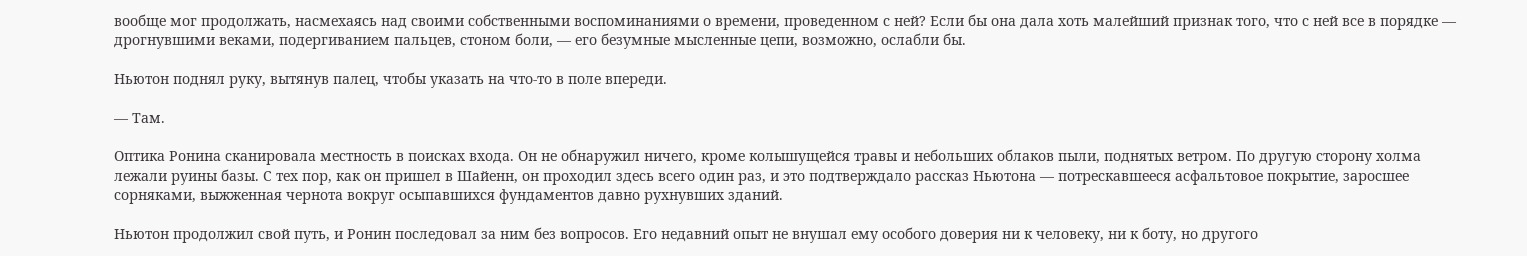вообще мог продолжать, насмехаясь над своими собственными воспоминаниями о времени, проведенном с ней? Если бы она дала хоть малейший признак того, что с ней все в порядке — дрогнувшими веками, подергиванием пальцев, стоном боли, — его безумные мысленные цепи, возможно, ослабли бы.

Ньютон поднял руку, вытянув палец, чтобы указать на что-то в поле впереди.

— Там.

Оптика Ронина сканировала местность в поисках входа. Он не обнаружил ничего, кроме колышущейся травы и небольших облаков пыли, поднятых ветром. По другую сторону холма лежали руины базы. С тех пор, как он пришел в Шайенн, он проходил здесь всего один раз, и это подтверждало рассказ Ньютона — потрескавшееся асфальтовое покрытие, заросшее сорняками, выжженная чернота вокруг осыпавшихся фундаментов давно рухнувших зданий.

Ньютон продолжил свой путь, и Ронин последовал за ним без вопросов. Его недавний опыт не внушал ему особого доверия ни к человеку, ни к боту, но другого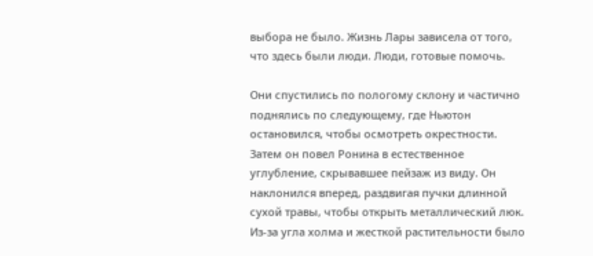выбора не было. Жизнь Лары зависела от того, что здесь были люди. Люди, готовые помочь.

Они спустились по пологому склону и частично поднялись по следующему, где Ньютон остановился, чтобы осмотреть окрестности. Затем он повел Ронина в естественное углубление, скрывавшее пейзаж из виду. Он наклонился вперед, раздвигая пучки длинной сухой травы, чтобы открыть металлический люк. Из-за угла холма и жесткой растительности было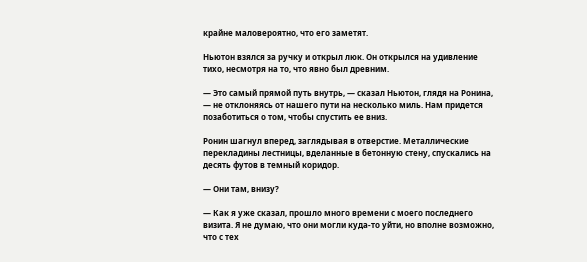крайне маловероятно, что его заметят.

Ньютон взялся за ручку и открыл люк. Он открылся на удивление тихо, несмотря на то, что явно был древним.

— Это самый прямой путь внутрь, — сказал Ньютон, глядя на Ронина, — не отклоняясь от нашего пути на несколько миль. Нам придется позаботиться о том, чтобы спустить ее вниз.

Ронин шагнул вперед, заглядывая в отверстие. Металлические перекладины лестницы, вделанные в бетонную стену, спускались на десять футов в темный коридор.

— Они там, внизу?

— Как я уже сказал, прошло много времени с моего последнего визита. Я не думаю, что они могли куда-то уйти, но вполне возможно, что с тех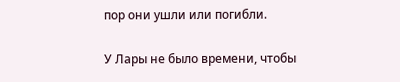пор они ушли или погибли.

У Лары не было времени, чтобы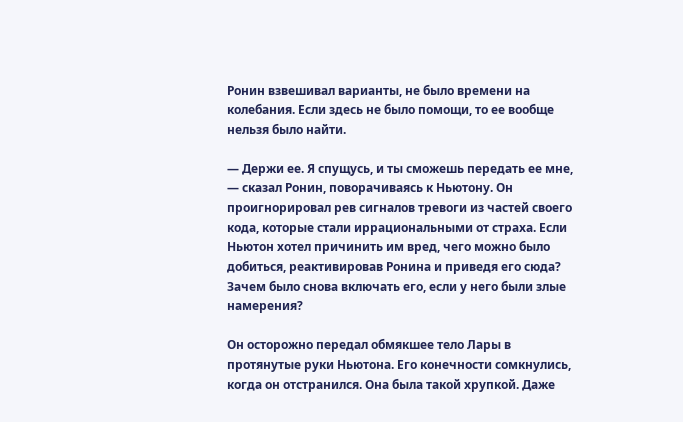Ронин взвешивал варианты, не было времени на колебания. Если здесь не было помощи, то ее вообще нельзя было найти.

— Держи ее. Я спущусь, и ты сможешь передать ее мне, — сказал Ронин, поворачиваясь к Ньютону. Он проигнорировал рев сигналов тревоги из частей своего кода, которые стали иррациональными от страха. Если Ньютон хотел причинить им вред, чего можно было добиться, реактивировав Ронина и приведя его сюда? Зачем было снова включать его, если у него были злые намерения?

Он осторожно передал обмякшее тело Лары в протянутые руки Ньютона. Его конечности сомкнулись, когда он отстранился. Она была такой хрупкой. Даже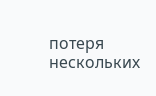потеря нескольких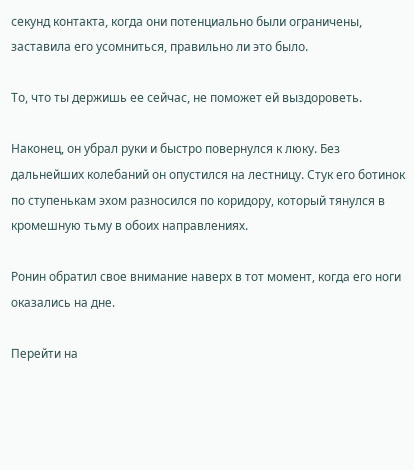секунд контакта, когда они потенциально были ограничены, заставила его усомниться, правильно ли это было.

То, что ты держишь ее сейчас, не поможет ей выздороветь.

Наконец, он убрал руки и быстро повернулся к люку. Без дальнейших колебаний он опустился на лестницу. Стук его ботинок по ступенькам эхом разносился по коридору, который тянулся в кромешную тьму в обоих направлениях.

Ронин обратил свое внимание наверх в тот момент, когда его ноги оказались на дне.

Перейти на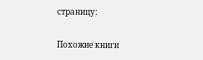страницу:

Похожие книги